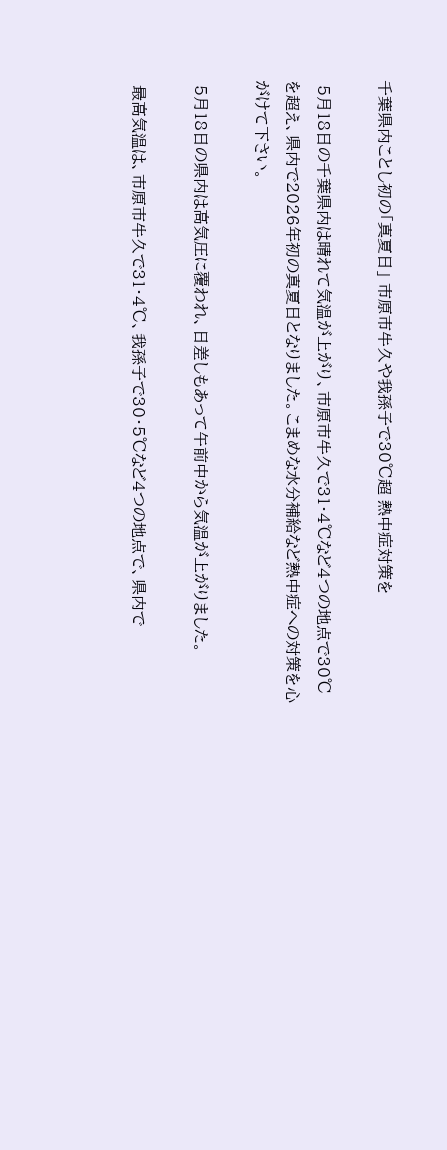千葉県内ことし初の「真夏日」 市原市牛久や我孫子で30℃超 熱中症対策を

 5月18日の千葉県内は晴れて気温が上がり、市原市牛久で31・4℃など4つの地点で30℃を超え、県内で2026年初の真夏日となりました。こまめな水分補給など熱中症への対策を心がけて下さい。

 5月18日の県内は高気圧に覆われ、日差しもあって午前中から気温が上がりました。

 最高気温は、市原市牛久で31・4℃、我孫子で30・5℃など4つの地点で、県内で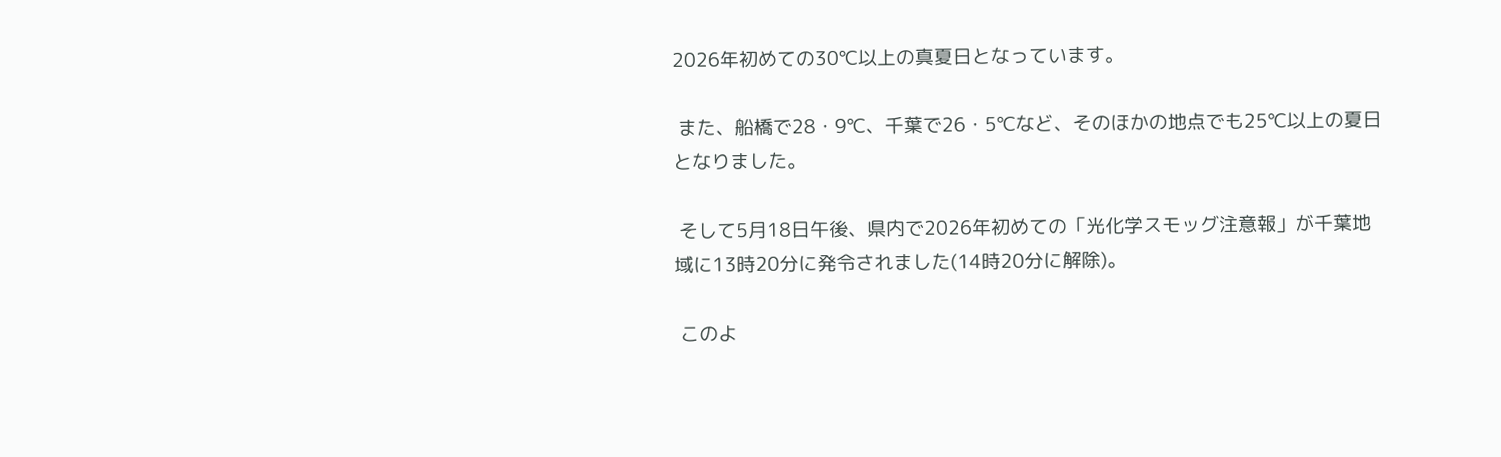2026年初めての30℃以上の真夏日となっています。

 また、船橋で28・9℃、千葉で26・5℃など、そのほかの地点でも25℃以上の夏日となりました。

 そして5月18日午後、県内で2026年初めての「光化学スモッグ注意報」が千葉地域に13時20分に発令されました(14時20分に解除)。

 このよ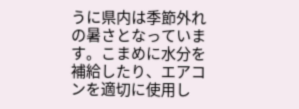うに県内は季節外れの暑さとなっています。こまめに水分を補給したり、エアコンを適切に使用し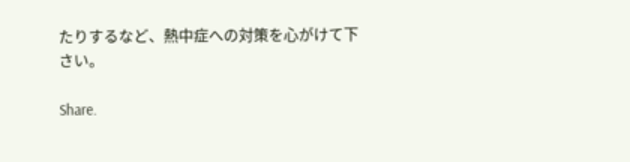たりするなど、熱中症への対策を心がけて下さい。

Share.